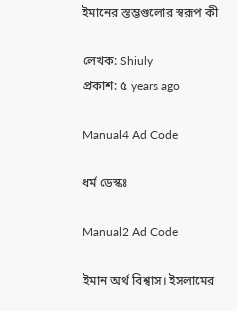ইমানের স্তম্ভগুলোর স্বরূপ কী

লেখক: Shiuly
প্রকাশ: ৫ years ago

Manual4 Ad Code

ধর্ম ডেস্কঃ

Manual2 Ad Code

ইমান অর্থ বিশ্বাস। ইসলামের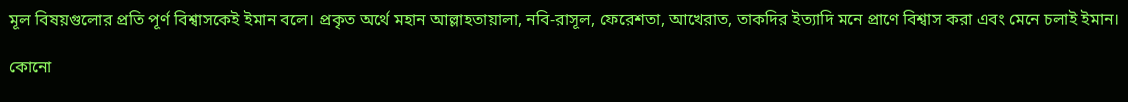মূল বিষয়গুলোর প্রতি পূর্ণ বিশ্বাসকেই ইমান বলে। প্রকৃত অর্থে মহান আল্লাহতায়ালা, নবি-রাসূল, ফেরেশতা, আখেরাত, তাকদির ইত্যাদি মনে প্রাণে বিশ্বাস করা এবং মেনে চলাই ইমান।

কোনো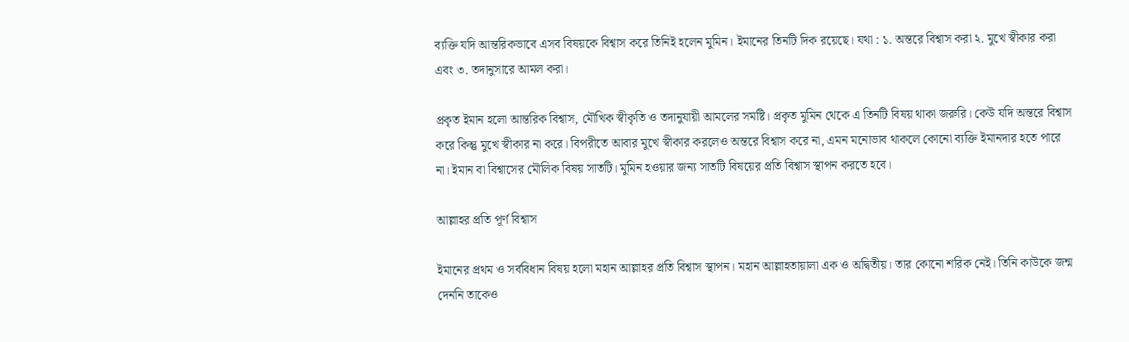ব্যক্তি যদি আন্তরিকভাবে এসব বিষয়কে বিশ্বাস করে তিনিই হলেন মুমিন। ইমানের তিনটি দিক রয়েছে। যথা : ১. অন্তরে বিশ্বাস করা ২. মুখে স্বীকার করা এবং ৩. তদানুসারে আমল করা।

প্রকৃত ইমান হলো আন্তরিক বিশ্বাস, মৌখিক স্বীকৃতি ও তদানুযায়ী আমলের সমষ্টি। প্রকৃত মুমিন থেকে এ তিনটি বিষয় থাকা জরুরি। কেউ যদি অন্তরে বিশ্বাস করে কিন্তু মুখে স্বীকার না করে। বিপরীতে আবার মুখে স্বীকার করলেও অন্তরে বিশ্বাস করে না, এমন মনোভাব থাকলে কোনো ব্যক্তি ইমানদার হতে পারে না। ইমান বা বিশ্বাসের মৌলিক বিষয় সাতটি। মুমিন হওয়ার জন্য সাতটি বিষয়ের প্রতি বিশ্বাস স্থাপন করতে হবে।

আল্লাহর প্রতি পূর্ণ বিশ্বাস

ইমানের প্রথম ও সর্ববিধান বিষয় হলো মহান আল্লাহর প্রতি বিশ্বাস স্থাপন। মহান আল্লাহতায়ালা এক ও অদ্বিতীয়। তার কোনো শরিক নেই। তিনি কাউকে জন্ম দেননি তাকেও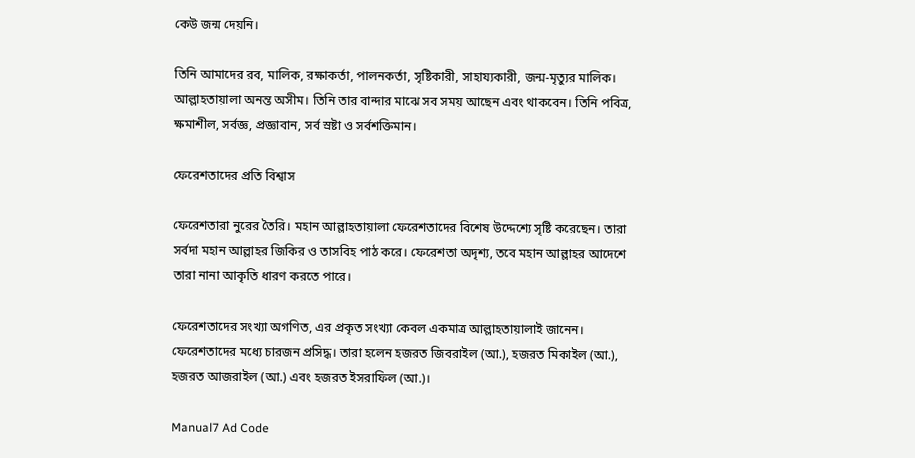কেউ জন্ম দেয়নি।

তিনি আমাদের রব, মালিক, রক্ষাকর্তা, পালনকর্তা, সৃষ্টিকারী, সাহায্যকারী, জন্ম-মৃত্যুর মালিক। আল্লাহতায়ালা অনন্ত অসীম। তিনি তার বান্দার মাঝে সব সময় আছেন এবং থাকবেন। তিনি পবিত্র, ক্ষমাশীল, সর্বজ্ঞ, প্রজ্ঞাবান, সর্ব স্রষ্টা ও সর্বশক্তিমান।

ফেরেশতাদের প্রতি বিশ্বাস

ফেরেশতারা নুরের তৈরি। মহান আল্লাহতায়ালা ফেরেশতাদের বিশেষ উদ্দেশ্যে সৃষ্টি করেছেন। তারা সর্বদা মহান আল্লাহর জিকির ও তাসবিহ পাঠ করে। ফেরেশতা অদৃশ্য, তবে মহান আল্লাহর আদেশে তারা নানা আকৃতি ধারণ করতে পারে।

ফেরেশতাদের সংখ্যা অগণিত, এর প্রকৃত সংখ্যা কেবল একমাত্র আল্লাহতায়ালাই জানেন। ফেরেশতাদের মধ্যে চারজন প্রসিদ্ধ। তারা হলেন হজরত জিবরাইল (আ.), হজরত মিকাইল (আ.), হজরত আজরাইল (আ.) এবং হজরত ইসরাফিল (আ.)।

Manual7 Ad Code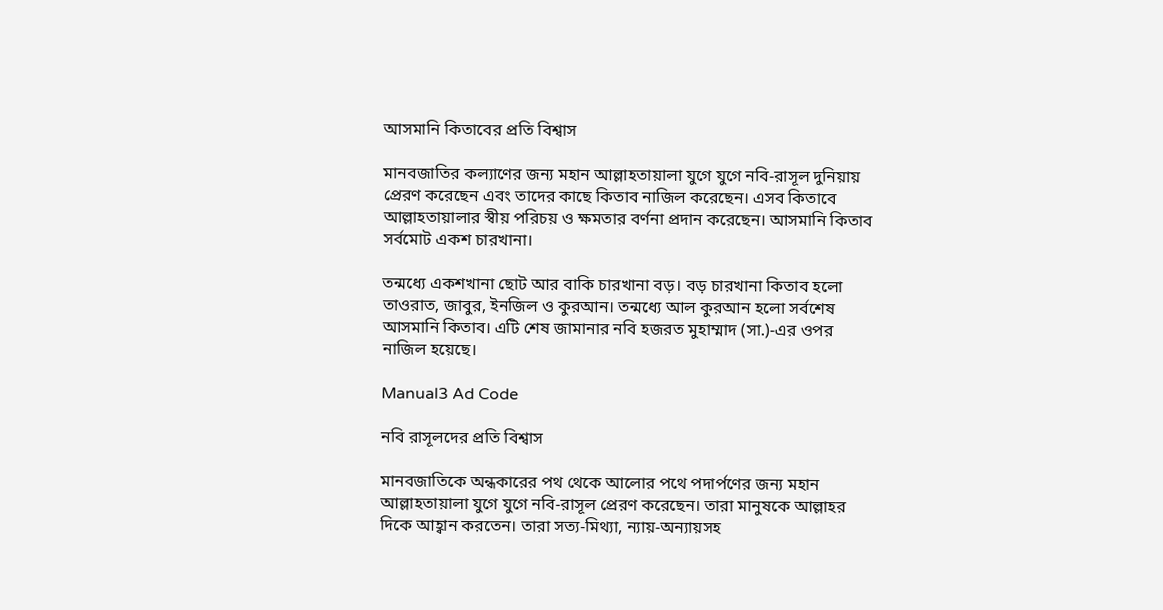আসমানি কিতাবের প্রতি বিশ্বাস

মানবজাতির কল্যাণের জন্য মহান আল্লাহতায়ালা যুগে যুগে নবি-রাসূল দুনিয়ায় প্রেরণ করেছেন এবং তাদের কাছে কিতাব নাজিল করেছেন। এসব কিতাবে আল্লাহতায়ালার স্বীয় পরিচয় ও ক্ষমতার বর্ণনা প্রদান করেছেন। আসমানি কিতাব সর্বমোট একশ চারখানা।

তন্মধ্যে একশখানা ছোট আর বাকি চারখানা বড়। বড় চারখানা কিতাব হলো তাওরাত, জাবুর, ইনজিল ও কুরআন। তন্মধ্যে আল কুরআন হলো সর্বশেষ আসমানি কিতাব। এটি শেষ জামানার নবি হজরত মুহাম্মাদ (সা.)-এর ওপর নাজিল হয়েছে।

Manual3 Ad Code

নবি রাসূলদের প্রতি বিশ্বাস

মানবজাতিকে অন্ধকারের পথ থেকে আলোর পথে পদার্পণের জন্য মহান আল্লাহতায়ালা যুগে যুগে নবি-রাসূল প্রেরণ করেছেন। তারা মানুষকে আল্লাহর দিকে আহ্বান করতেন। তারা সত্য-মিথ্যা, ন্যায়-অন্যায়সহ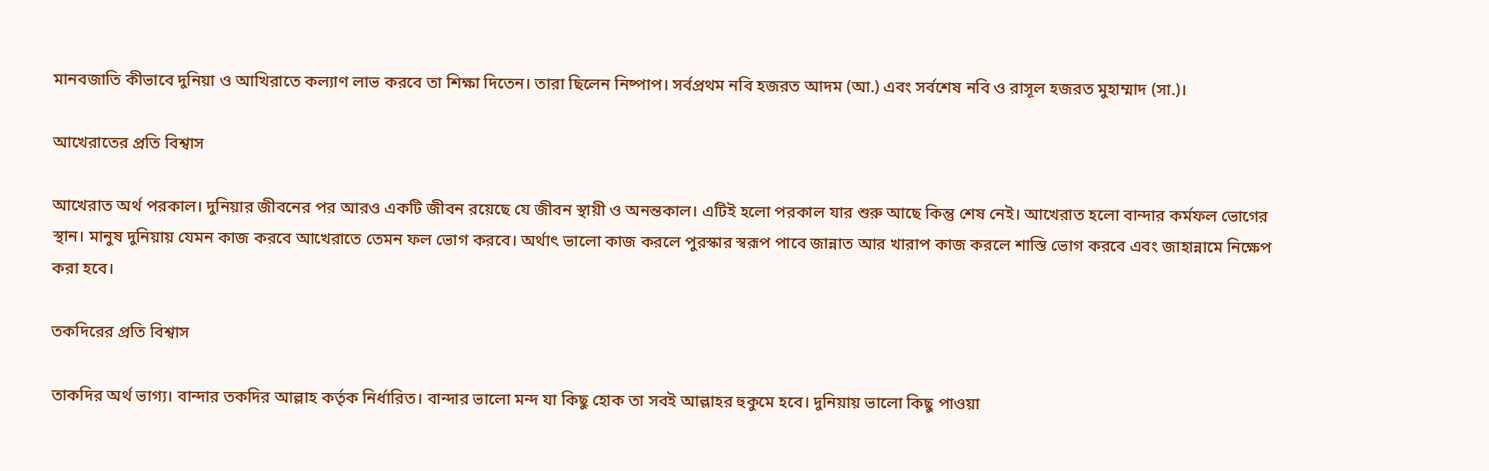মানবজাতি কীভাবে দুনিয়া ও আখিরাতে কল্যাণ লাভ করবে তা শিক্ষা দিতেন। তারা ছিলেন নিষ্পাপ। সর্বপ্রথম নবি হজরত আদম (আ.) এবং সর্বশেষ নবি ও রাসূল হজরত মুহাম্মাদ (সা.)।

আখেরাতের প্রতি বিশ্বাস

আখেরাত অর্থ পরকাল। দুনিয়ার জীবনের পর আরও একটি জীবন রয়েছে যে জীবন স্থায়ী ও অনন্তকাল। এটিই হলো পরকাল যার শুরু আছে কিন্তু শেষ নেই। আখেরাত হলো বান্দার কর্মফল ভোগের স্থান। মানুষ দুনিয়ায় যেমন কাজ করবে আখেরাতে তেমন ফল ভোগ করবে। অর্থাৎ ভালো কাজ করলে পুরস্কার স্বরূপ পাবে জান্নাত আর খারাপ কাজ করলে শাস্তি ভোগ করবে এবং জাহান্নামে নিক্ষেপ করা হবে।

তকদিরের প্রতি বিশ্বাস

তাকদির অর্থ ভাগ্য। বান্দার তকদির আল্লাহ কর্তৃক নির্ধারিত। বান্দার ভালো মন্দ যা কিছু হোক তা সবই আল্লাহর হুকুমে হবে। দুনিয়ায় ভালো কিছু পাওয়া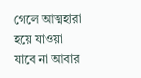গেলে আত্মহারা হয়ে যাওয়া যাবে না আবার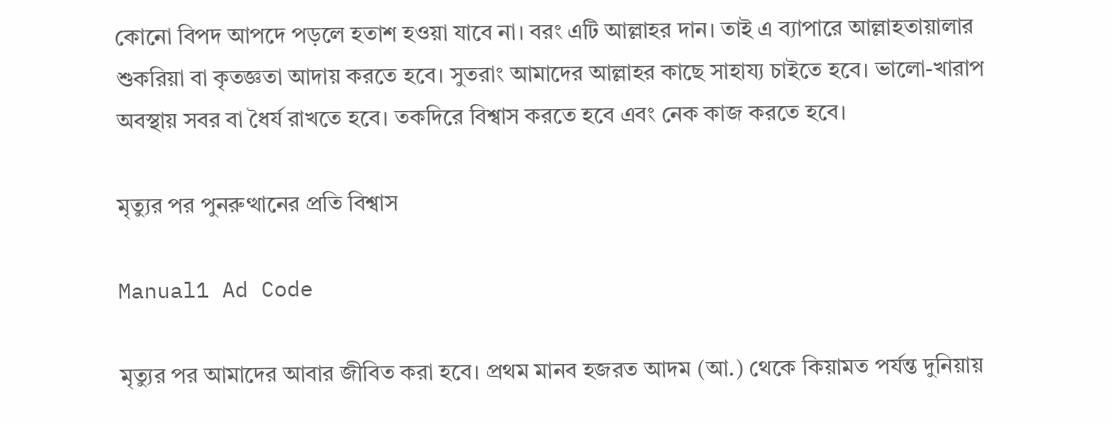কোনো বিপদ আপদে পড়লে হতাশ হওয়া যাবে না। বরং এটি আল্লাহর দান। তাই এ ব্যাপারে আল্লাহতায়ালার শুকরিয়া বা কৃতজ্ঞতা আদায় করতে হবে। সুতরাং আমাদের আল্লাহর কাছে সাহায্য চাইতে হবে। ভালো-খারাপ অবস্থায় সবর বা ধৈর্য রাখতে হবে। তকদিরে বিশ্বাস করতে হবে এবং নেক কাজ করতে হবে।

মৃত্যুর পর পুনরুত্থানের প্রতি বিশ্বাস

Manual1 Ad Code

মৃত্যুর পর আমাদের আবার জীবিত করা হবে। প্রথম মানব হজরত আদম (আ.) থেকে কিয়ামত পর্যন্ত দুনিয়ায়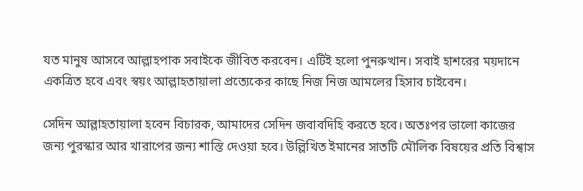যত মানুষ আসবে আল্লাহপাক সবাইকে জীবিত করবেন। এটিই হলো পুনরুত্থান। সবাই হাশরের ময়দানে একত্রিত হবে এবং স্বয়ং আল্লাহতায়ালা প্রত্যেকের কাছে নিজ নিজ আমলের হিসাব চাইবেন।

সেদিন আল্লাহতায়ালা হবেন বিচারক, আমাদের সেদিন জবাবদিহি করতে হবে। অতঃপর ভালো কাজের জন্য পুরস্কার আর খারাপের জন্য শাস্তি দেওয়া হবে। উল্লিখিত ইমানের সাতটি মৌলিক বিষয়ের প্রতি বিশ্বাস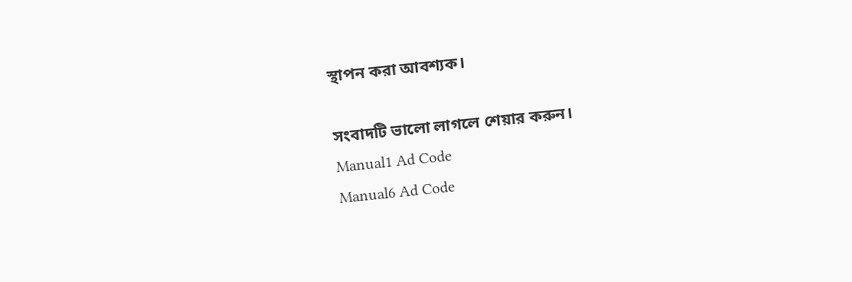স্থাপন করা আবশ্যক।

সংবাদটি ভালো লাগলে শেয়ার করুন।
Manual1 Ad Code
Manual6 Ad Code